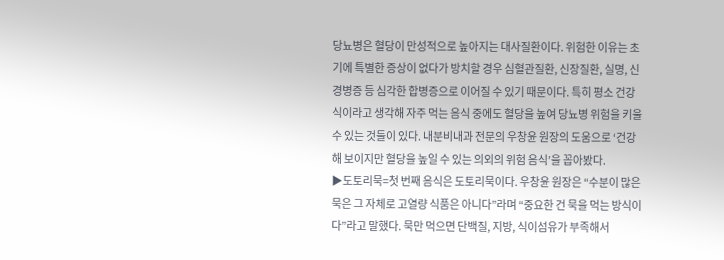당뇨병은 혈당이 만성적으로 높아지는 대사질환이다. 위험한 이유는 초기에 특별한 증상이 없다가 방치할 경우 심혈관질환, 신장질환, 실명, 신경병증 등 심각한 합병증으로 이어질 수 있기 때문이다. 특히 평소 건강식이라고 생각해 자주 먹는 음식 중에도 혈당을 높여 당뇨병 위험을 키울 수 있는 것들이 있다. 내분비내과 전문의 우창윤 원장의 도움으로 ‘건강해 보이지만 혈당을 높일 수 있는 의외의 위험 음식’을 꼽아봤다.
▶도토리묵=첫 번째 음식은 도토리묵이다. 우창윤 원장은 “수분이 많은 묵은 그 자체로 고열량 식품은 아니다”라며 “중요한 건 묵을 먹는 방식이다”라고 말했다. 묵만 먹으면 단백질, 지방, 식이섬유가 부족해서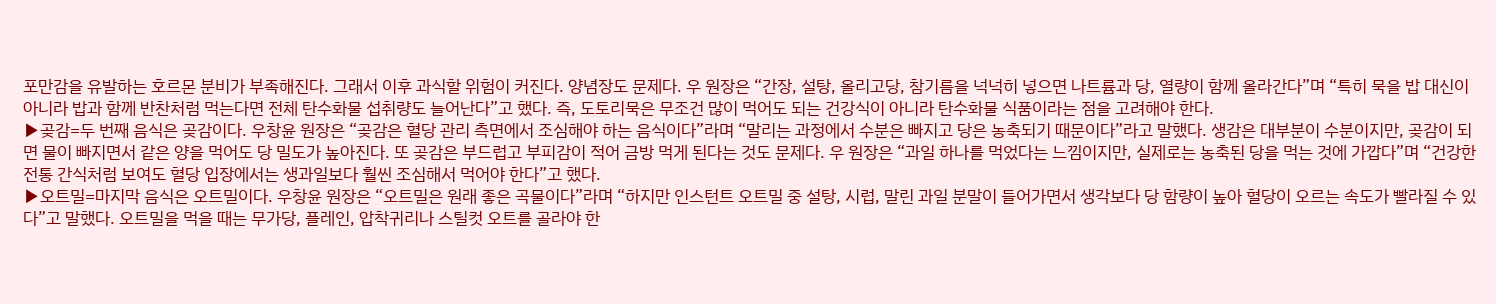포만감을 유발하는 호르몬 분비가 부족해진다. 그래서 이후 과식할 위험이 커진다. 양념장도 문제다. 우 원장은 “간장, 설탕, 올리고당, 참기름을 넉넉히 넣으면 나트륨과 당, 열량이 함께 올라간다”며 “특히 묵을 밥 대신이 아니라 밥과 함께 반찬처럼 먹는다면 전체 탄수화물 섭취량도 늘어난다”고 했다. 즉, 도토리묵은 무조건 많이 먹어도 되는 건강식이 아니라 탄수화물 식품이라는 점을 고려해야 한다.
▶곶감=두 번째 음식은 곶감이다. 우창윤 원장은 “곶감은 혈당 관리 측면에서 조심해야 하는 음식이다”라며 “말리는 과정에서 수분은 빠지고 당은 농축되기 때문이다”라고 말했다. 생감은 대부분이 수분이지만, 곶감이 되면 물이 빠지면서 같은 양을 먹어도 당 밀도가 높아진다. 또 곶감은 부드럽고 부피감이 적어 금방 먹게 된다는 것도 문제다. 우 원장은 “과일 하나를 먹었다는 느낌이지만, 실제로는 농축된 당을 먹는 것에 가깝다”며 “건강한 전통 간식처럼 보여도 혈당 입장에서는 생과일보다 훨씬 조심해서 먹어야 한다”고 했다.
▶오트밀=마지막 음식은 오트밀이다. 우창윤 원장은 “오트밀은 원래 좋은 곡물이다”라며 “하지만 인스턴트 오트밀 중 설탕, 시럽, 말린 과일 분말이 들어가면서 생각보다 당 함량이 높아 혈당이 오르는 속도가 빨라질 수 있다”고 말했다. 오트밀을 먹을 때는 무가당, 플레인, 압착귀리나 스틸컷 오트를 골라야 한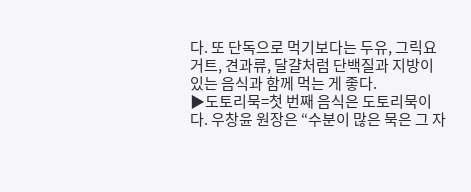다. 또 단독으로 먹기보다는 두유, 그릭요거트, 견과류, 달걀처럼 단백질과 지방이 있는 음식과 함께 먹는 게 좋다.
▶도토리묵=첫 번째 음식은 도토리묵이다. 우창윤 원장은 “수분이 많은 묵은 그 자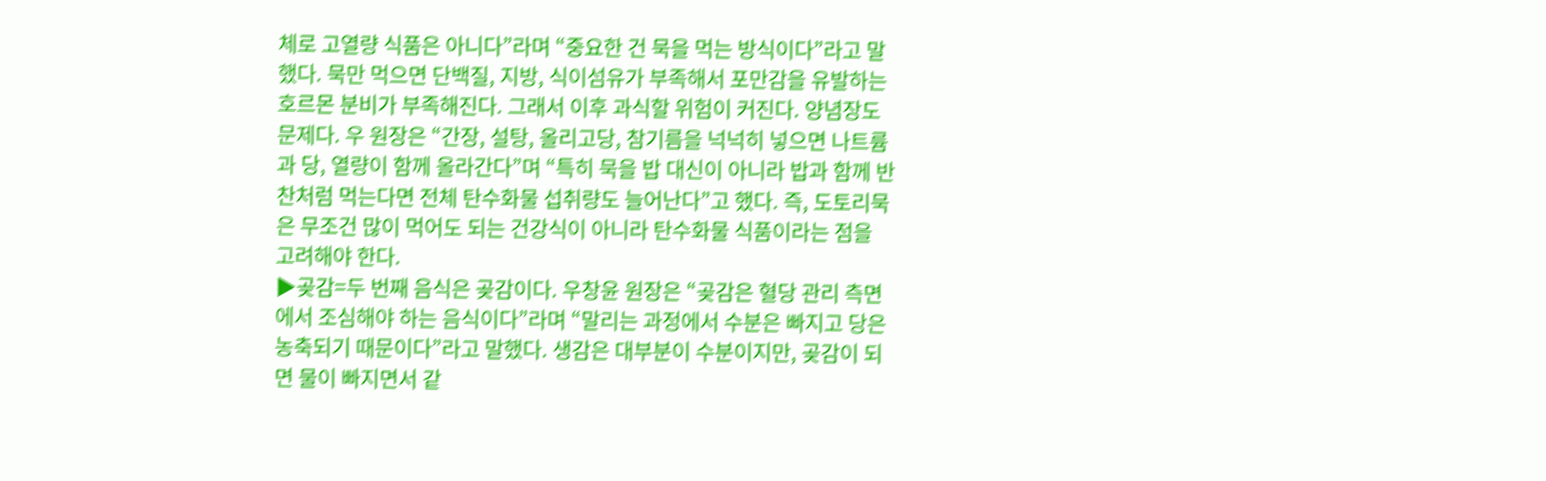체로 고열량 식품은 아니다”라며 “중요한 건 묵을 먹는 방식이다”라고 말했다. 묵만 먹으면 단백질, 지방, 식이섬유가 부족해서 포만감을 유발하는 호르몬 분비가 부족해진다. 그래서 이후 과식할 위험이 커진다. 양념장도 문제다. 우 원장은 “간장, 설탕, 올리고당, 참기름을 넉넉히 넣으면 나트륨과 당, 열량이 함께 올라간다”며 “특히 묵을 밥 대신이 아니라 밥과 함께 반찬처럼 먹는다면 전체 탄수화물 섭취량도 늘어난다”고 했다. 즉, 도토리묵은 무조건 많이 먹어도 되는 건강식이 아니라 탄수화물 식품이라는 점을 고려해야 한다.
▶곶감=두 번째 음식은 곶감이다. 우창윤 원장은 “곶감은 혈당 관리 측면에서 조심해야 하는 음식이다”라며 “말리는 과정에서 수분은 빠지고 당은 농축되기 때문이다”라고 말했다. 생감은 대부분이 수분이지만, 곶감이 되면 물이 빠지면서 같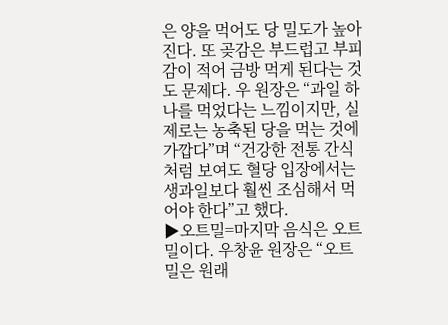은 양을 먹어도 당 밀도가 높아진다. 또 곶감은 부드럽고 부피감이 적어 금방 먹게 된다는 것도 문제다. 우 원장은 “과일 하나를 먹었다는 느낌이지만, 실제로는 농축된 당을 먹는 것에 가깝다”며 “건강한 전통 간식처럼 보여도 혈당 입장에서는 생과일보다 훨씬 조심해서 먹어야 한다”고 했다.
▶오트밀=마지막 음식은 오트밀이다. 우창윤 원장은 “오트밀은 원래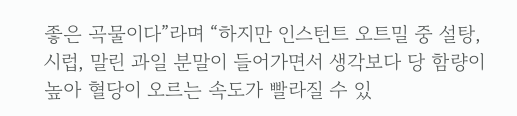좋은 곡물이다”라며 “하지만 인스턴트 오트밀 중 설탕, 시럽, 말린 과일 분말이 들어가면서 생각보다 당 함량이 높아 혈당이 오르는 속도가 빨라질 수 있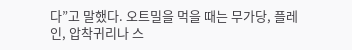다”고 말했다. 오트밀을 먹을 때는 무가당, 플레인, 압착귀리나 스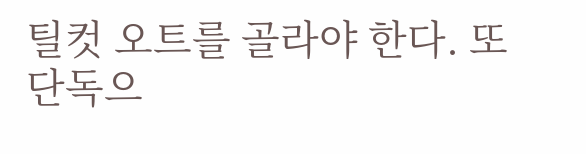틸컷 오트를 골라야 한다. 또 단독으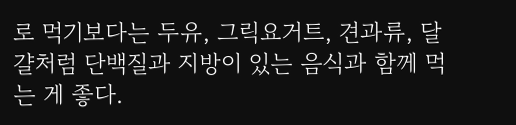로 먹기보다는 두유, 그릭요거트, 견과류, 달걀처럼 단백질과 지방이 있는 음식과 함께 먹는 게 좋다.